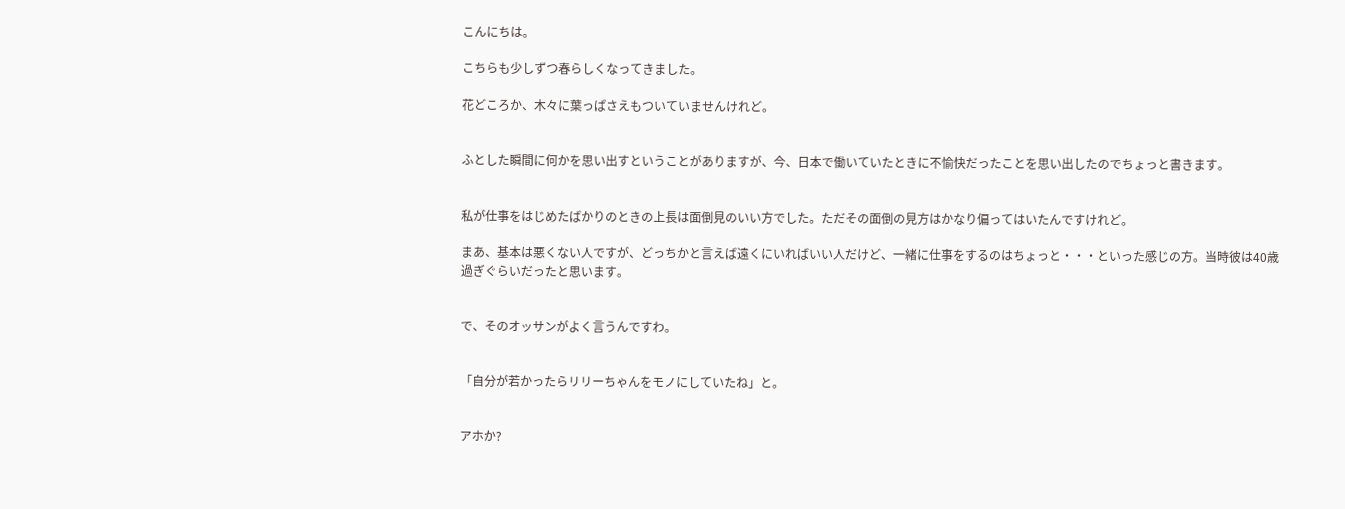こんにちは。

こちらも少しずつ春らしくなってきました。

花どころか、木々に葉っぱさえもついていませんけれど。


ふとした瞬間に何かを思い出すということがありますが、今、日本で働いていたときに不愉快だったことを思い出したのでちょっと書きます。


私が仕事をはじめたばかりのときの上長は面倒見のいい方でした。ただその面倒の見方はかなり偏ってはいたんですけれど。

まあ、基本は悪くない人ですが、どっちかと言えば遠くにいればいい人だけど、一緒に仕事をするのはちょっと・・・といった感じの方。当時彼は40歳過ぎぐらいだったと思います。


で、そのオッサンがよく言うんですわ。


「自分が若かったらリリーちゃんをモノにしていたね」と。


アホか?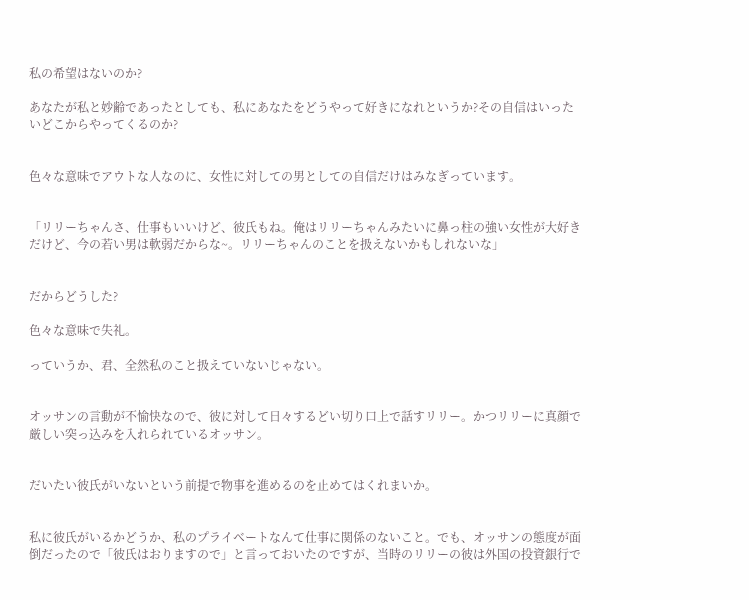私の希望はないのか?

あなたが私と妙齢であったとしても、私にあなたをどうやって好きになれというか?その自信はいったいどこからやってくるのか?


色々な意味でアウトな人なのに、女性に対しての男としての自信だけはみなぎっています。


「リリーちゃんさ、仕事もいいけど、彼氏もね。俺はリリーちゃんみたいに鼻っ柱の強い女性が大好きだけど、今の若い男は軟弱だからな~。リリーちゃんのことを扱えないかもしれないな」


だからどうした?

色々な意味で失礼。

っていうか、君、全然私のこと扱えていないじゃない。


オッサンの言動が不愉快なので、彼に対して日々するどい切り口上で話すリリー。かつリリーに真顔で厳しい突っ込みを入れられているオッサン。


だいたい彼氏がいないという前提で物事を進めるのを止めてはくれまいか。


私に彼氏がいるかどうか、私のプライベートなんて仕事に関係のないこと。でも、オッサンの態度が面倒だったので「彼氏はおりますので」と言っておいたのですが、当時のリリーの彼は外国の投資銀行で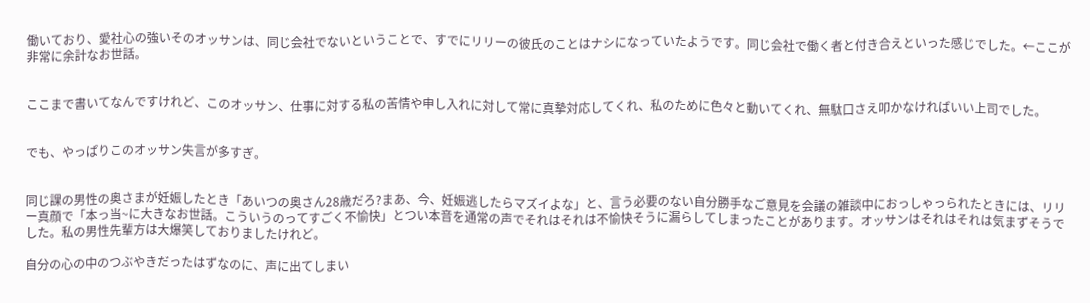働いており、愛社心の強いそのオッサンは、同じ会社でないということで、すでにリリーの彼氏のことはナシになっていたようです。同じ会社で働く者と付き合えといった感じでした。←ここが非常に余計なお世話。


ここまで書いてなんですけれど、このオッサン、仕事に対する私の苦情や申し入れに対して常に真摯対応してくれ、私のために色々と動いてくれ、無駄口さえ叩かなければいい上司でした。


でも、やっぱりこのオッサン失言が多すぎ。


同じ課の男性の奥さまが妊娠したとき「あいつの奥さん28歳だろ?まあ、今、妊娠逃したらマズイよな」と、言う必要のない自分勝手なご意見を会議の雑談中におっしゃっられたときには、リリー真顔で「本っ当~に大きなお世話。こういうのってすごく不愉快」とつい本音を通常の声でそれはそれは不愉快そうに漏らしてしまったことがあります。オッサンはそれはそれは気まずそうでした。私の男性先輩方は大爆笑しておりましたけれど。

自分の心の中のつぶやきだったはずなのに、声に出てしまい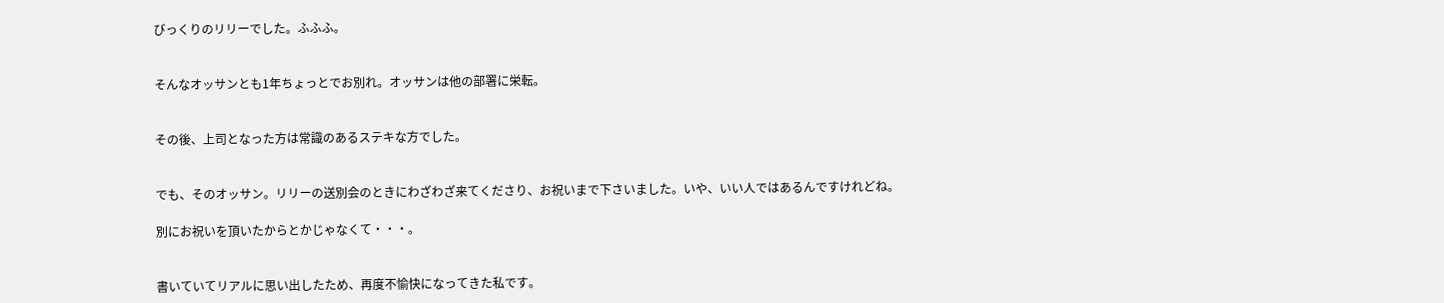びっくりのリリーでした。ふふふ。


そんなオッサンとも1年ちょっとでお別れ。オッサンは他の部署に栄転。


その後、上司となった方は常識のあるステキな方でした。


でも、そのオッサン。リリーの送別会のときにわざわざ来てくださり、お祝いまで下さいました。いや、いい人ではあるんですけれどね。

別にお祝いを頂いたからとかじゃなくて・・・。


書いていてリアルに思い出したため、再度不愉快になってきた私です。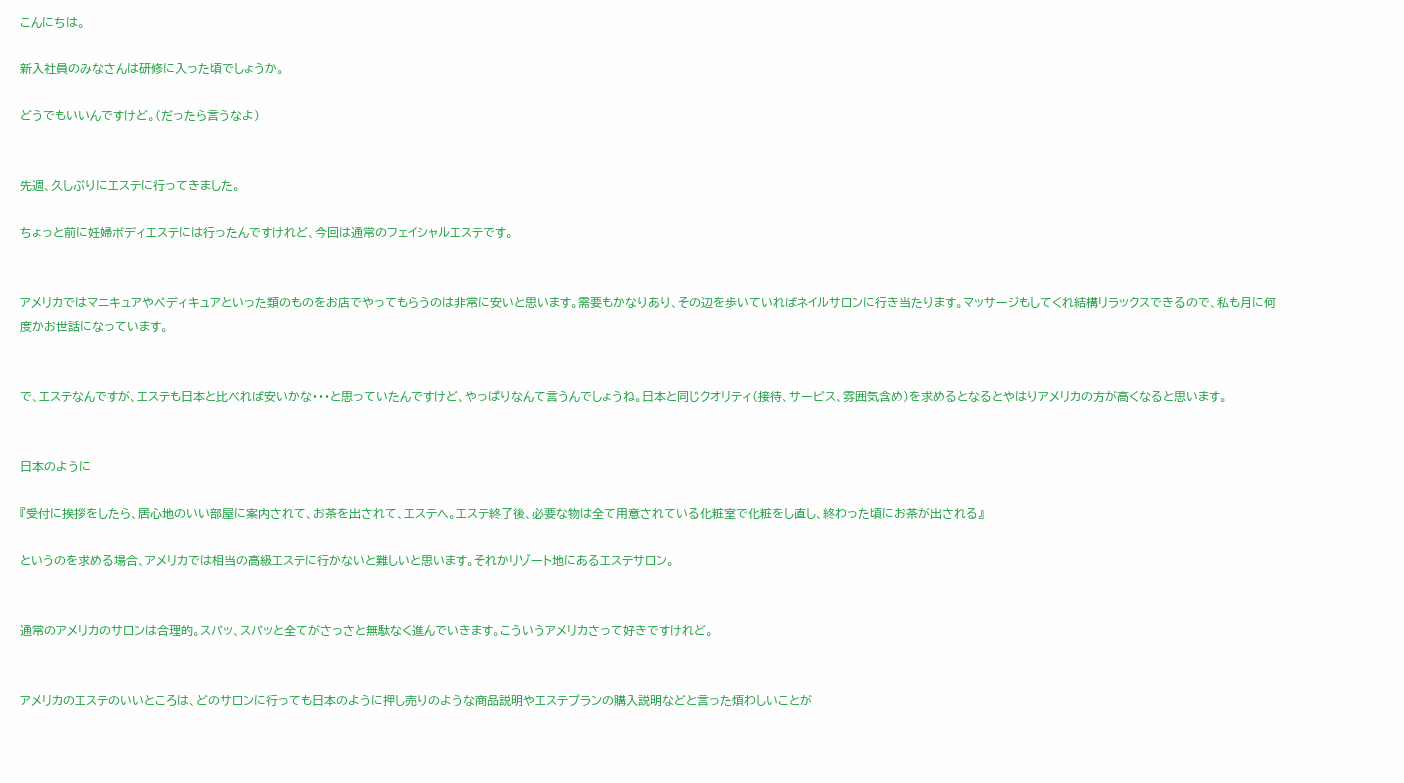こんにちは。

新入社員のみなさんは研修に入った頃でしょうか。

どうでもいいんですけど。(だったら言うなよ)


先週、久しぶりにエステに行ってきました。

ちょっと前に妊婦ボディエステには行ったんですけれど、今回は通常のフェイシャルエステです。


アメリカではマニキュアやペディキュアといった類のものをお店でやってもらうのは非常に安いと思います。需要もかなりあり、その辺を歩いていればネイルサロンに行き当たります。マッサージもしてくれ結構リラックスできるので、私も月に何度かお世話になっています。


で、エステなんですが、エステも日本と比べれば安いかな・・・と思っていたんですけど、やっぱりなんて言うんでしょうね。日本と同じクオリティ(接待、サービス、雰囲気含め)を求めるとなるとやはりアメリカの方が高くなると思います。


日本のように

『受付に挨拶をしたら、居心地のいい部屋に案内されて、お茶を出されて、エステへ。エステ終了後、必要な物は全て用意されている化粧室で化粧をし直し、終わった頃にお茶が出される』

というのを求める場合、アメリカでは相当の高級エステに行かないと難しいと思います。それかリゾート地にあるエステサロン。


通常のアメリカのサロンは合理的。スパッ、スパッと全てがさっさと無駄なく進んでいきます。こういうアメリカさって好きですけれど。


アメリカのエステのいいところは、どのサロンに行っても日本のように押し売りのような商品説明やエステプランの購入説明などと言った煩わしいことが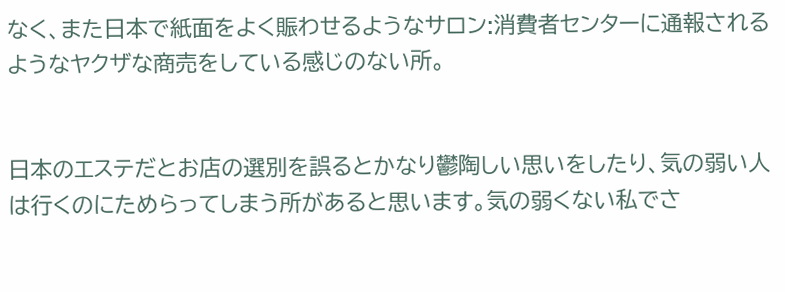なく、また日本で紙面をよく賑わせるようなサロン:消費者センターに通報されるようなヤクザな商売をしている感じのない所。


日本のエステだとお店の選別を誤るとかなり鬱陶しい思いをしたり、気の弱い人は行くのにためらってしまう所があると思います。気の弱くない私でさ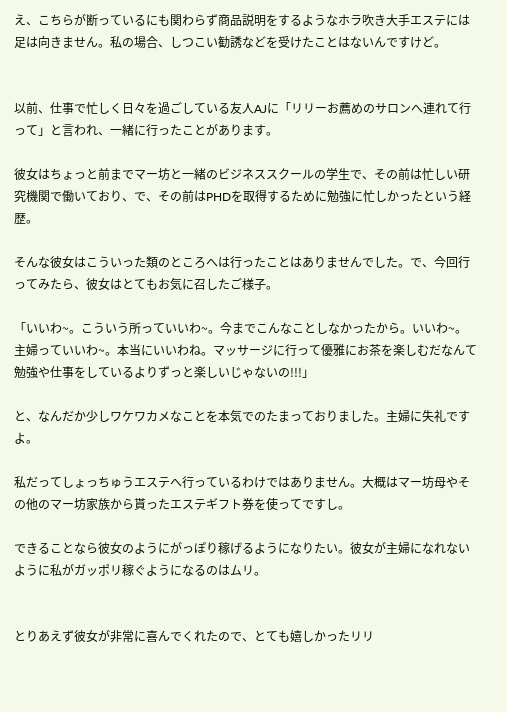え、こちらが断っているにも関わらず商品説明をするようなホラ吹き大手エステには足は向きません。私の場合、しつこい勧誘などを受けたことはないんですけど。


以前、仕事で忙しく日々を過ごしている友人AJに「リリーお薦めのサロンへ連れて行って」と言われ、一緒に行ったことがあります。

彼女はちょっと前までマー坊と一緒のビジネススクールの学生で、その前は忙しい研究機関で働いており、で、その前はPHDを取得するために勉強に忙しかったという経歴。

そんな彼女はこういった類のところへは行ったことはありませんでした。で、今回行ってみたら、彼女はとてもお気に召したご様子。

「いいわ~。こういう所っていいわ~。今までこんなことしなかったから。いいわ~。主婦っていいわ~。本当にいいわね。マッサージに行って優雅にお茶を楽しむだなんて勉強や仕事をしているよりずっと楽しいじゃないの!!!」

と、なんだか少しワケワカメなことを本気でのたまっておりました。主婦に失礼ですよ。

私だってしょっちゅうエステへ行っているわけではありません。大概はマー坊母やその他のマー坊家族から貰ったエステギフト券を使ってですし。

できることなら彼女のようにがっぽり稼げるようになりたい。彼女が主婦になれないように私がガッポリ稼ぐようになるのはムリ。


とりあえず彼女が非常に喜んでくれたので、とても嬉しかったリリ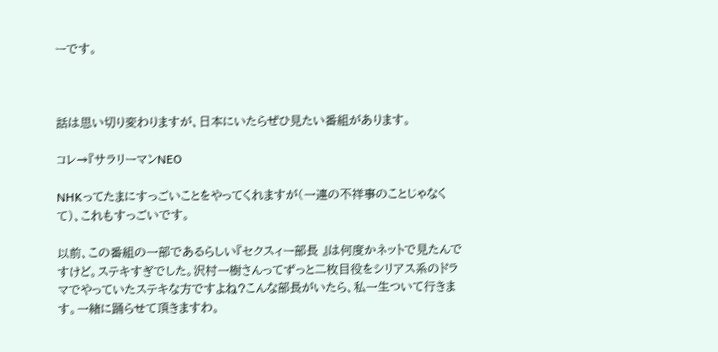ーです。



話は思い切り変わりますが、日本にいたらぜひ見たい番組があります。

コレ→『サラリーマンNEO

NHKってたまにすっごいことをやってくれますが(一連の不祥事のことじゃなくて)、これもすっごいです。

以前、この番組の一部であるらしい『セクスィー部長 』は何度かネットで見たんですけど。ステキすぎでした。沢村一樹さんってずっと二枚目役をシリアス系のドラマでやっていたステキな方ですよね?こんな部長がいたら、私一生ついて行きます。一緒に踊らせて頂きますわ。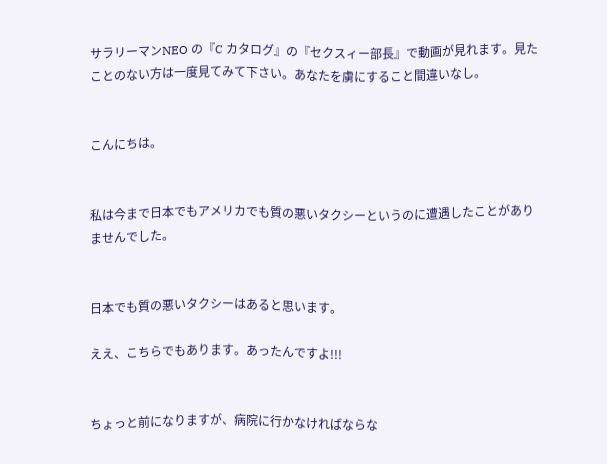サラリーマンNEO の『C カタログ』の『セクスィー部長』で動画が見れます。見たことのない方は一度見てみて下さい。あなたを虜にすること間違いなし。


こんにちは。


私は今まで日本でもアメリカでも質の悪いタクシーというのに遭遇したことがありませんでした。


日本でも質の悪いタクシーはあると思います。

ええ、こちらでもあります。あったんですよ!!!


ちょっと前になりますが、病院に行かなければならな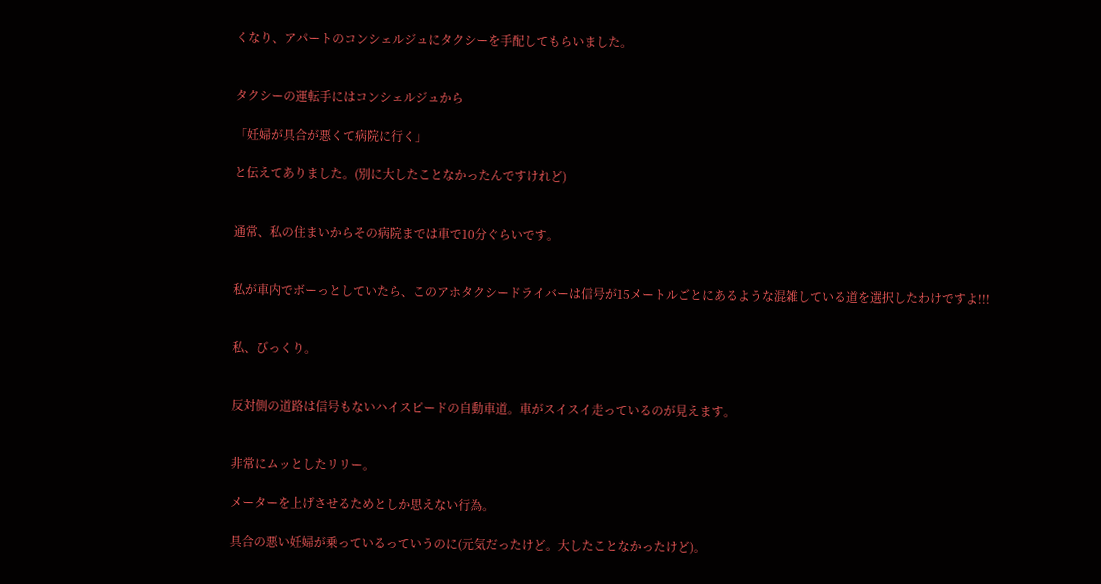くなり、アパートのコンシェルジュにタクシーを手配してもらいました。


タクシーの運転手にはコンシェルジュから

「妊婦が具合が悪くて病院に行く」

と伝えてありました。(別に大したことなかったんですけれど)


通常、私の住まいからその病院までは車で10分ぐらいです。


私が車内でボーっとしていたら、このアホタクシードライバーは信号が15メートルごとにあるような混雑している道を選択したわけですよ!!!


私、びっくり。


反対側の道路は信号もないハイスピードの自動車道。車がスイスイ走っているのが見えます。


非常にムッとしたリリー。

メーターを上げさせるためとしか思えない行為。

具合の悪い妊婦が乗っているっていうのに(元気だったけど。大したことなかったけど)。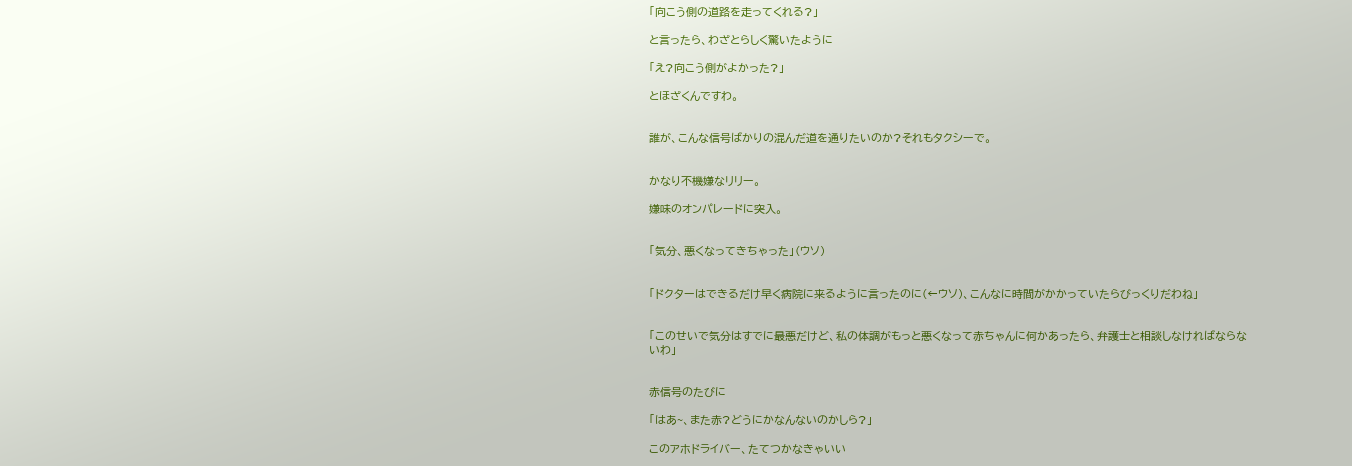「向こう側の道路を走ってくれる?」

と言ったら、わざとらしく驚いたように

「え?向こう側がよかった?」

とほざくんですわ。


誰が、こんな信号ばかりの混んだ道を通りたいのか?それもタクシーで。


かなり不機嫌なリリー。

嫌味のオンパレードに突入。


「気分、悪くなってきちゃった」(ウソ)


「ドクターはできるだけ早く病院に来るように言ったのに(←ウソ)、こんなに時間がかかっていたらびっくりだわね」


「このせいで気分はすでに最悪だけど、私の体調がもっと悪くなって赤ちゃんに何かあったら、弁護士と相談しなければならないわ」


赤信号のたびに

「はあ~、また赤?どうにかなんないのかしら?」

このアホドライバー、たてつかなきゃいい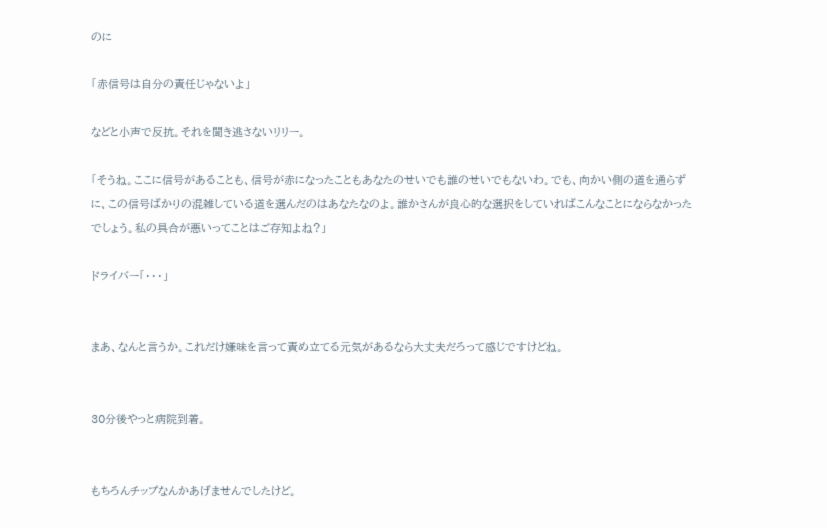のに

「赤信号は自分の責任じゃないよ」

などと小声で反抗。それを聞き逃さないリリー。

「そうね。ここに信号があることも、信号が赤になったこともあなたのせいでも誰のせいでもないわ。でも、向かい側の道を通らずに、この信号ばかりの混雑している道を選んだのはあなたなのよ。誰かさんが良心的な選択をしていればこんなことにならなかったでしょう。私の具合が悪いってことはご存知よね?」

ドライバー「・・・」


まあ、なんと言うか。これだけ嫌味を言って責め立てる元気があるなら大丈夫だろって感じですけどね。


30分後やっと病院到着。


もちろんチップなんかあげませんでしたけど。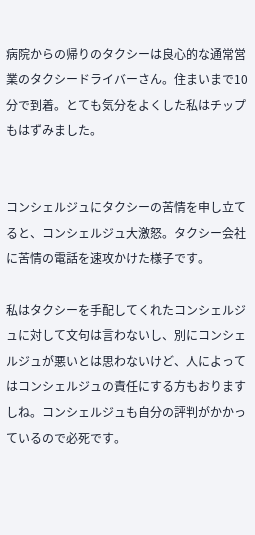病院からの帰りのタクシーは良心的な通常営業のタクシードライバーさん。住まいまで10分で到着。とても気分をよくした私はチップもはずみました。


コンシェルジュにタクシーの苦情を申し立てると、コンシェルジュ大激怒。タクシー会社に苦情の電話を速攻かけた様子です。

私はタクシーを手配してくれたコンシェルジュに対して文句は言わないし、別にコンシェルジュが悪いとは思わないけど、人によってはコンシェルジュの責任にする方もおりますしね。コンシェルジュも自分の評判がかかっているので必死です。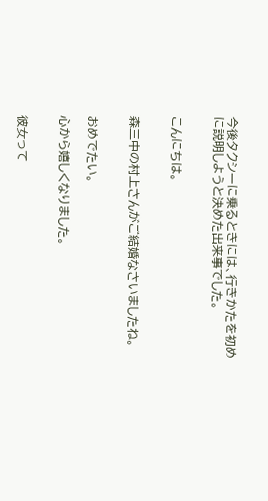今後タクシーに乗るときには、行きかたを初めに説明しようと決めた出来事でした。


こんにちは。


森三中の村上さんがご結婚なさいましたね。


おめでたい。

心から嬉しくなりました。


彼女って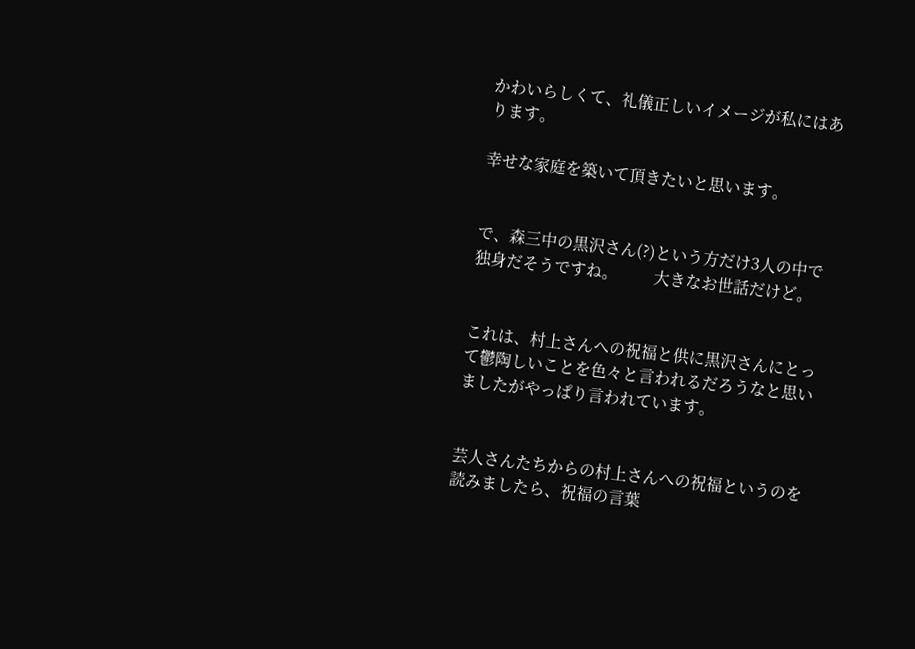かわいらしくて、礼儀正しいイメージが私にはあります。

幸せな家庭を築いて頂きたいと思います。


で、森三中の黒沢さん(?)という方だけ3人の中で独身だそうですね。         大きなお世話だけど。


これは、村上さんへの祝福と供に黒沢さんにとって鬱陶しいことを色々と言われるだろうなと思いましたがやっぱり言われています。


芸人さんたちからの村上さんへの祝福というのを読みましたら、祝福の言葉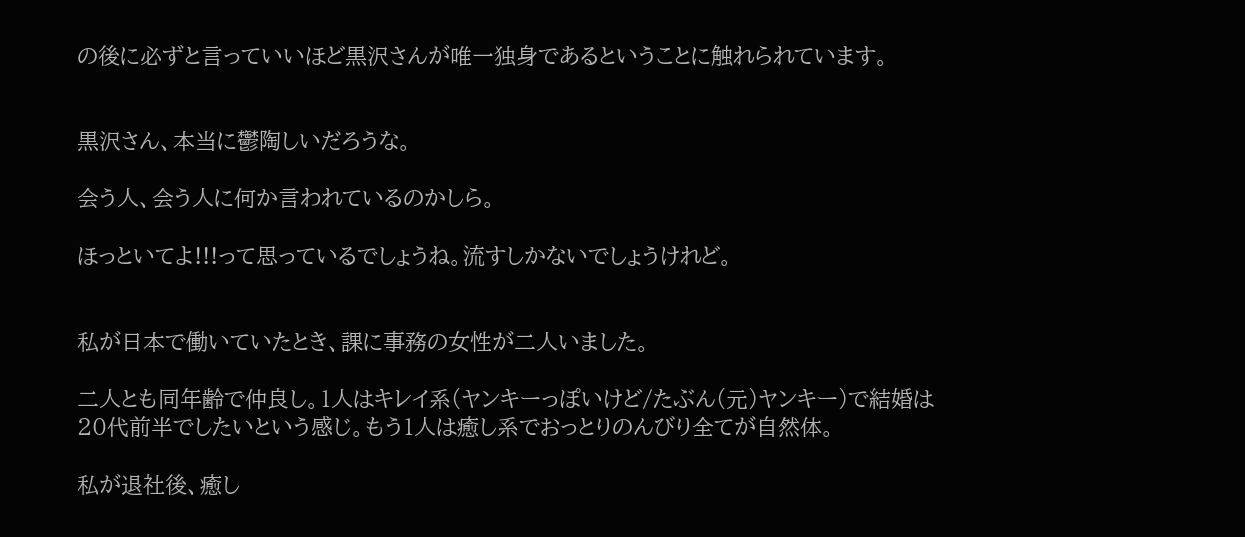の後に必ずと言っていいほど黒沢さんが唯一独身であるということに触れられています。


黒沢さん、本当に鬱陶しいだろうな。

会う人、会う人に何か言われているのかしら。

ほっといてよ!!!って思っているでしょうね。流すしかないでしょうけれど。


私が日本で働いていたとき、課に事務の女性が二人いました。

二人とも同年齢で仲良し。1人はキレイ系(ヤンキーっぽいけど/たぶん(元)ヤンキー)で結婚は20代前半でしたいという感じ。もう1人は癒し系でおっとりのんびり全てが自然体。

私が退社後、癒し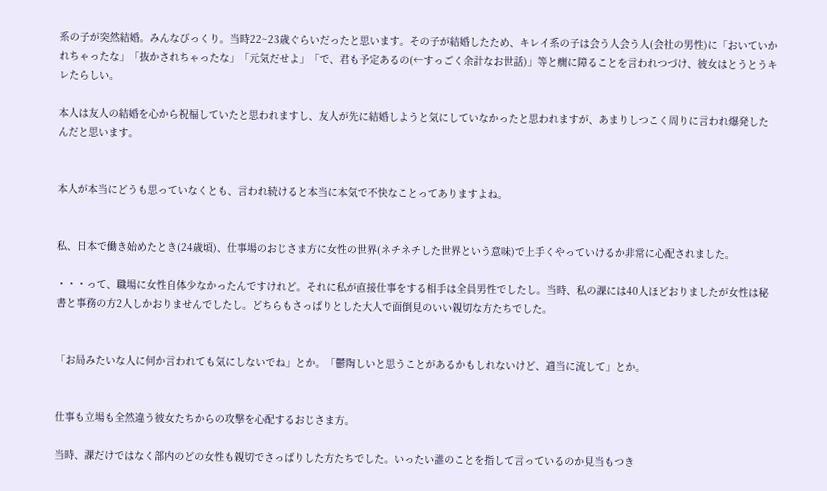系の子が突然結婚。みんなびっくり。当時22~23歳ぐらいだったと思います。その子が結婚したため、キレイ系の子は会う人会う人(会社の男性)に「おいていかれちゃったな」「抜かされちゃったな」「元気だせよ」「で、君も予定あるの(←すっごく余計なお世話)」等と癇に障ることを言われつづけ、彼女はとうとうキレたらしい。

本人は友人の結婚を心から祝福していたと思われますし、友人が先に結婚しようと気にしていなかったと思われますが、あまりしつこく周りに言われ爆発したんだと思います。


本人が本当にどうも思っていなくとも、言われ続けると本当に本気で不快なことってありますよね。


私、日本で働き始めたとき(24歳頃)、仕事場のおじさま方に女性の世界(ネチネチした世界という意味)で上手くやっていけるか非常に心配されました。

・・・って、職場に女性自体少なかったんですけれど。それに私が直接仕事をする相手は全員男性でしたし。当時、私の課には40人ほどおりましたが女性は秘書と事務の方2人しかおりませんでしたし。どちらもさっぱりとした大人で面倒見のいい親切な方たちでした。


「お局みたいな人に何か言われても気にしないでね」とか。「鬱陶しいと思うことがあるかもしれないけど、適当に流して」とか。


仕事も立場も全然違う彼女たちからの攻撃を心配するおじさま方。

当時、課だけではなく部内のどの女性も親切でさっぱりした方たちでした。いったい誰のことを指して言っているのか見当もつき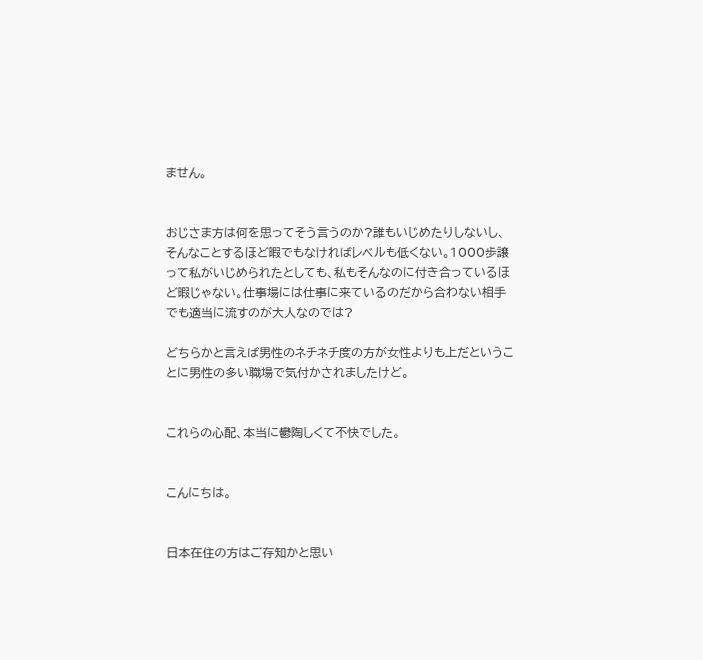ません。


おじさま方は何を思ってそう言うのか?誰もいじめたりしないし、そんなことするほど暇でもなければレベルも低くない。1000歩譲って私がいじめられたとしても、私もそんなのに付き合っているほど暇じゃない。仕事場には仕事に来ているのだから合わない相手でも適当に流すのが大人なのでは?

どちらかと言えば男性のネチネチ度の方が女性よりも上だということに男性の多い職場で気付かされましたけど。


これらの心配、本当に鬱陶しくて不快でした。


こんにちは。


日本在住の方はご存知かと思い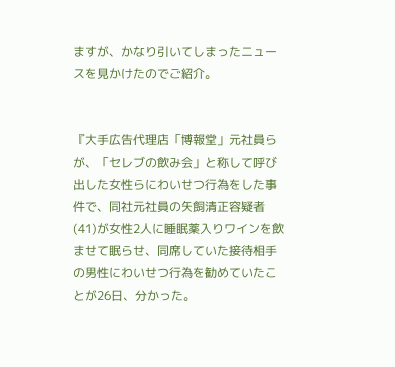ますが、かなり引いてしまったニュースを見かけたのでご紹介。


『大手広告代理店「博報堂」元社員らが、「セレブの飲み会」と称して呼び出した女性らにわいせつ行為をした事件で、同社元社員の矢飼清正容疑者(41)が女性2人に睡眠薬入りワインを飲ませて眠らせ、同席していた接待相手の男性にわいせつ行為を勧めていたことが26日、分かった。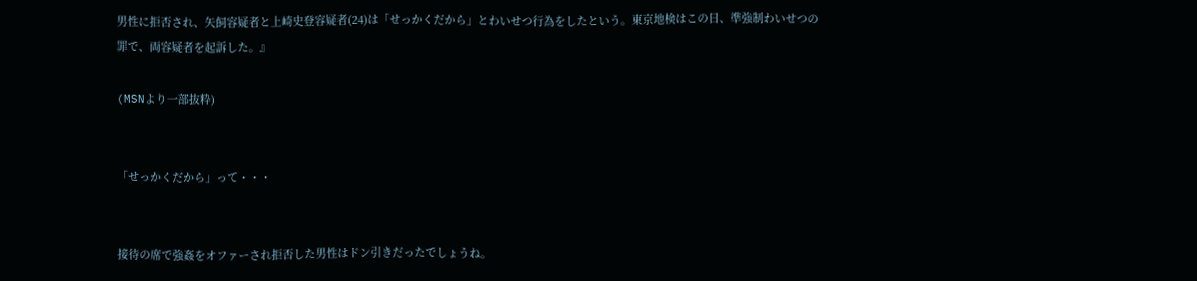男性に拒否され、矢飼容疑者と上崎史登容疑者(24)は「せっかくだから」とわいせつ行為をしたという。東京地検はこの日、準強制わいせつの罪で、両容疑者を起訴した。』

(MSNより一部抜粋)


「せっかくだから」って・・・


接待の席で強姦をオファーされ拒否した男性はドン引きだったでしょうね。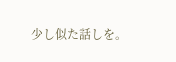少し似た話しを。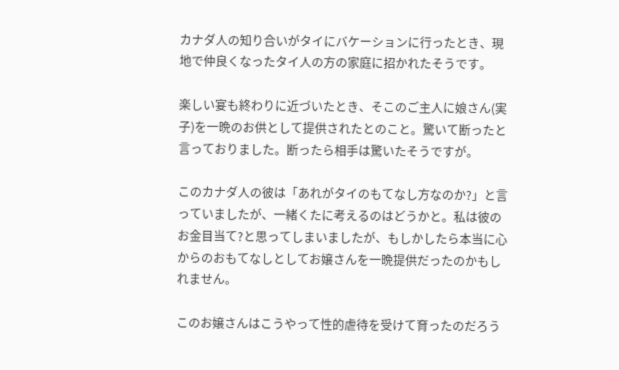カナダ人の知り合いがタイにバケーションに行ったとき、現地で仲良くなったタイ人の方の家庭に招かれたそうです。

楽しい宴も終わりに近づいたとき、そこのご主人に娘さん(実子)を一晩のお供として提供されたとのこと。驚いて断ったと言っておりました。断ったら相手は驚いたそうですが。

このカナダ人の彼は「あれがタイのもてなし方なのか?」と言っていましたが、一緒くたに考えるのはどうかと。私は彼のお金目当て?と思ってしまいましたが、もしかしたら本当に心からのおもてなしとしてお嬢さんを一晩提供だったのかもしれません。

このお嬢さんはこうやって性的虐待を受けて育ったのだろう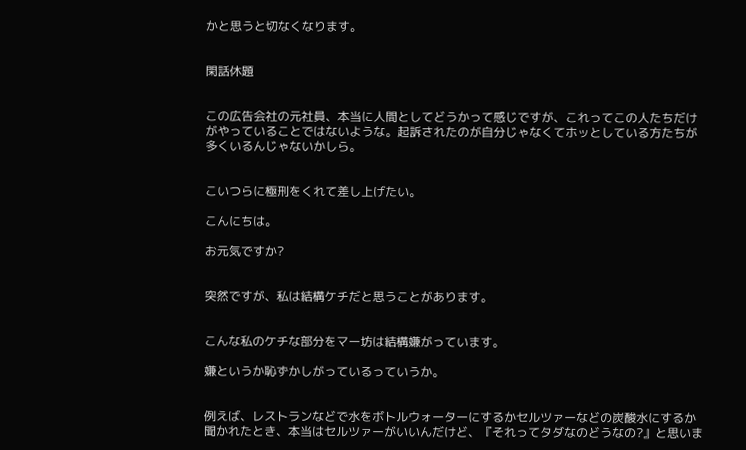かと思うと切なくなります。


閑話休題


この広告会社の元社員、本当に人間としてどうかって感じですが、これってこの人たちだけがやっていることではないような。起訴されたのが自分じゃなくてホッとしている方たちが多くいるんじゃないかしら。


こいつらに極刑をくれて差し上げたい。

こんにちは。

お元気ですか?


突然ですが、私は結構ケチだと思うことがあります。


こんな私のケチな部分をマー坊は結構嫌がっています。

嫌というか恥ずかしがっているっていうか。


例えば、レストランなどで水をボトルウォーターにするかセルツァーなどの炭酸水にするか聞かれたとき、本当はセルツァーがいいんだけど、『それってタダなのどうなの?』と思いま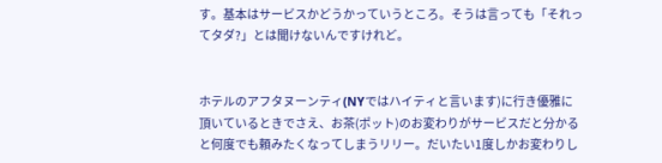す。基本はサービスかどうかっていうところ。そうは言っても「それってタダ?」とは聞けないんですけれど。


ホテルのアフタヌーンティ(NYではハイティと言います)に行き優雅に頂いているときでさえ、お茶(ポット)のお変わりがサービスだと分かると何度でも頼みたくなってしまうリリー。だいたい1度しかお変わりし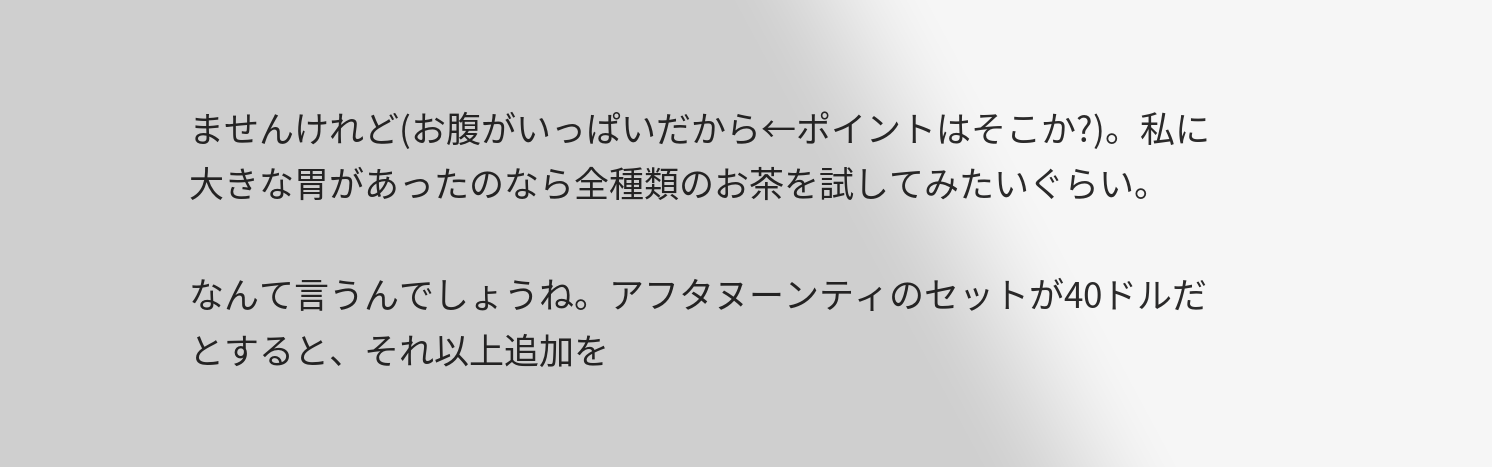ませんけれど(お腹がいっぱいだから←ポイントはそこか?)。私に大きな胃があったのなら全種類のお茶を試してみたいぐらい。

なんて言うんでしょうね。アフタヌーンティのセットが40ドルだとすると、それ以上追加を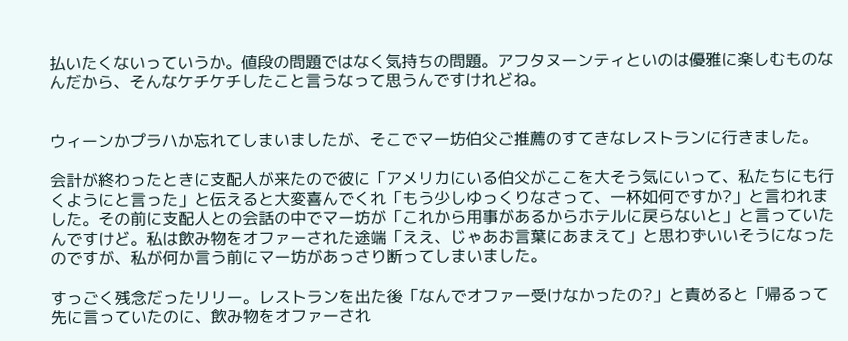払いたくないっていうか。値段の問題ではなく気持ちの問題。アフタヌーンティといのは優雅に楽しむものなんだから、そんなケチケチしたこと言うなって思うんですけれどね。


ウィーンかプラハか忘れてしまいましたが、そこでマー坊伯父ご推薦のすてきなレストランに行きました。

会計が終わったときに支配人が来たので彼に「アメリカにいる伯父がここを大そう気にいって、私たちにも行くようにと言った」と伝えると大変喜んでくれ「もう少しゆっくりなさって、一杯如何ですか?」と言われました。その前に支配人との会話の中でマー坊が「これから用事があるからホテルに戻らないと」と言っていたんですけど。私は飲み物をオファーされた途端「ええ、じゃあお言葉にあまえて」と思わずいいそうになったのですが、私が何か言う前にマー坊があっさり断ってしまいました。

すっごく残念だったリリー。レストランを出た後「なんでオファー受けなかったの?」と責めると「帰るって先に言っていたのに、飲み物をオファーされ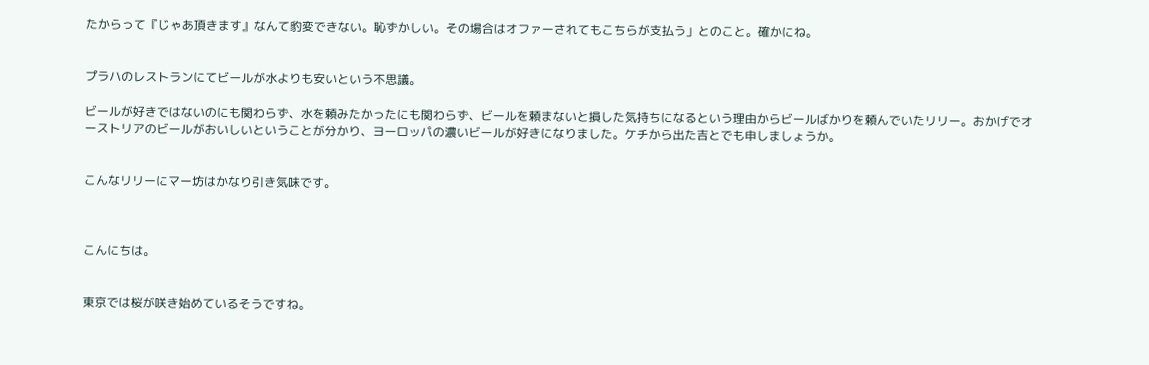たからって『じゃあ頂きます』なんて豹変できない。恥ずかしい。その場合はオファーされてもこちらが支払う」とのこと。確かにね。


プラハのレストランにてビールが水よりも安いという不思議。

ビールが好きではないのにも関わらず、水を頼みたかったにも関わらず、ビールを頼まないと損した気持ちになるという理由からビールばかりを頼んでいたリリー。おかげでオーストリアのビールがおいしいということが分かり、ヨーロッパの濃いビールが好きになりました。ケチから出た吉とでも申しましょうか。


こんなリリーにマー坊はかなり引き気味です。



こんにちは。


東京では桜が咲き始めているそうですね。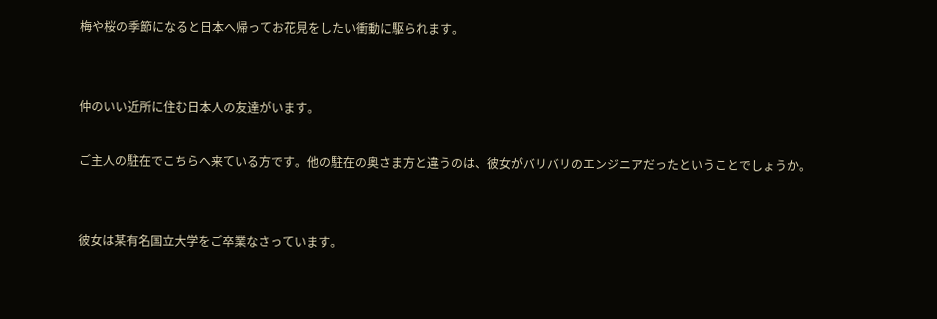梅や桜の季節になると日本へ帰ってお花見をしたい衝動に駆られます。


仲のいい近所に住む日本人の友達がいます。

ご主人の駐在でこちらへ来ている方です。他の駐在の奥さま方と違うのは、彼女がバリバリのエンジニアだったということでしょうか。


彼女は某有名国立大学をご卒業なさっています。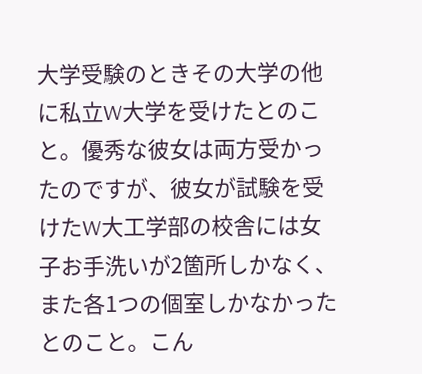大学受験のときその大学の他に私立W大学を受けたとのこと。優秀な彼女は両方受かったのですが、彼女が試験を受けたW大工学部の校舎には女子お手洗いが2箇所しかなく、また各1つの個室しかなかったとのこと。こん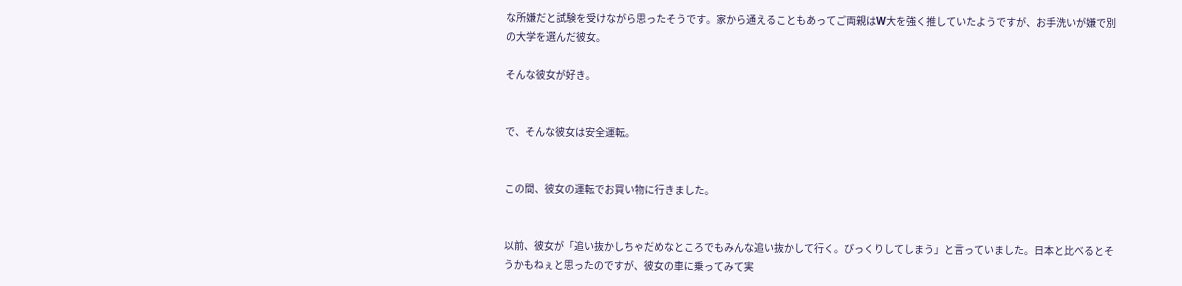な所嫌だと試験を受けながら思ったそうです。家から通えることもあってご両親はW大を強く推していたようですが、お手洗いが嫌で別の大学を選んだ彼女。

そんな彼女が好き。


で、そんな彼女は安全運転。


この間、彼女の運転でお買い物に行きました。


以前、彼女が「追い抜かしちゃだめなところでもみんな追い抜かして行く。びっくりしてしまう」と言っていました。日本と比べるとそうかもねぇと思ったのですが、彼女の車に乗ってみて実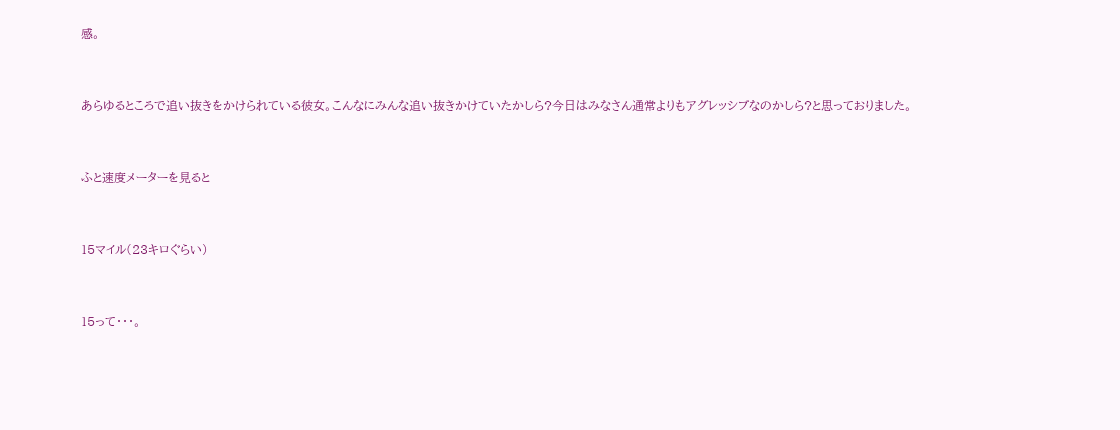感。


あらゆるところで追い抜きをかけられている彼女。こんなにみんな追い抜きかけていたかしら?今日はみなさん通常よりもアグレッシブなのかしら?と思っておりました。


ふと速度メーターを見ると


15マイル(23キロぐらい)


15って・・・。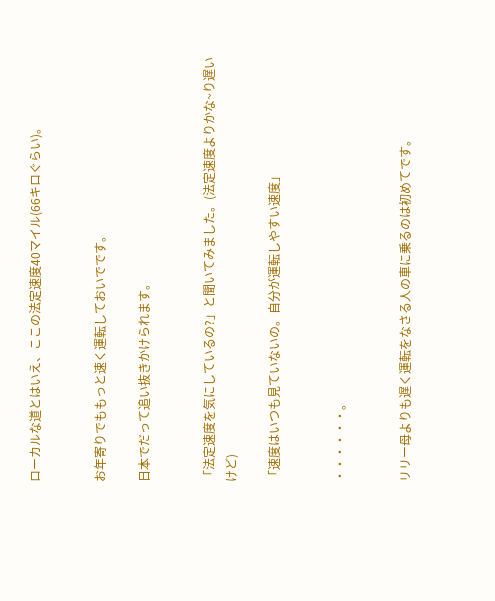ローカルな道とはいえ、ここの法定速度40マイル(66キロぐらい)。


お年寄りでももっと速く運転しておいでです。

日本でだって追い抜きかけられます。


「法定速度を気にしているの?」と聞いてみました。(法定速度よりかな~り遅いけど)

「速度はいつも見ていないの。自分が運転しやすい速度」


・・・・・・。


リリー母よりも遅く運転をなさる人の車に乗るのは初めてです。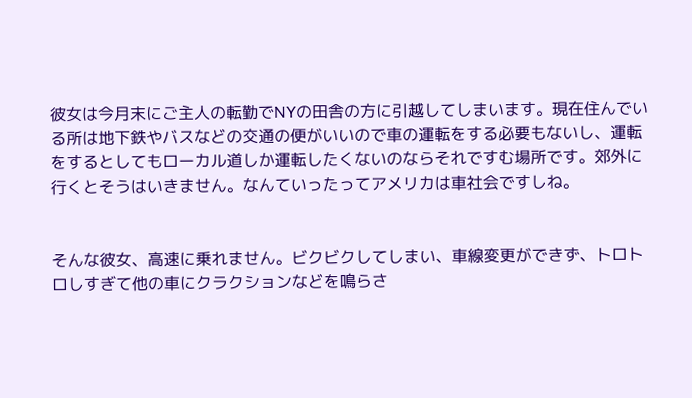彼女は今月末にご主人の転勤でNYの田舎の方に引越してしまいます。現在住んでいる所は地下鉄やバスなどの交通の便がいいので車の運転をする必要もないし、運転をするとしてもローカル道しか運転したくないのならそれですむ場所です。郊外に行くとそうはいきません。なんていったってアメリカは車社会ですしね。


そんな彼女、高速に乗れません。ビクビクしてしまい、車線変更ができず、トロトロしすぎて他の車にクラクションなどを鳴らさ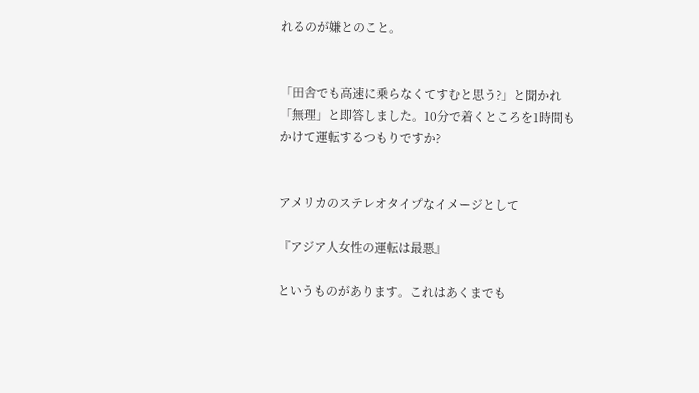れるのが嫌とのこと。


「田舎でも高速に乗らなくてすむと思う?」と聞かれ「無理」と即答しました。10分で着くところを1時間もかけて運転するつもりですか?


アメリカのステレオタイプなイメージとして

『アジア人女性の運転は最悪』

というものがあります。これはあくまでも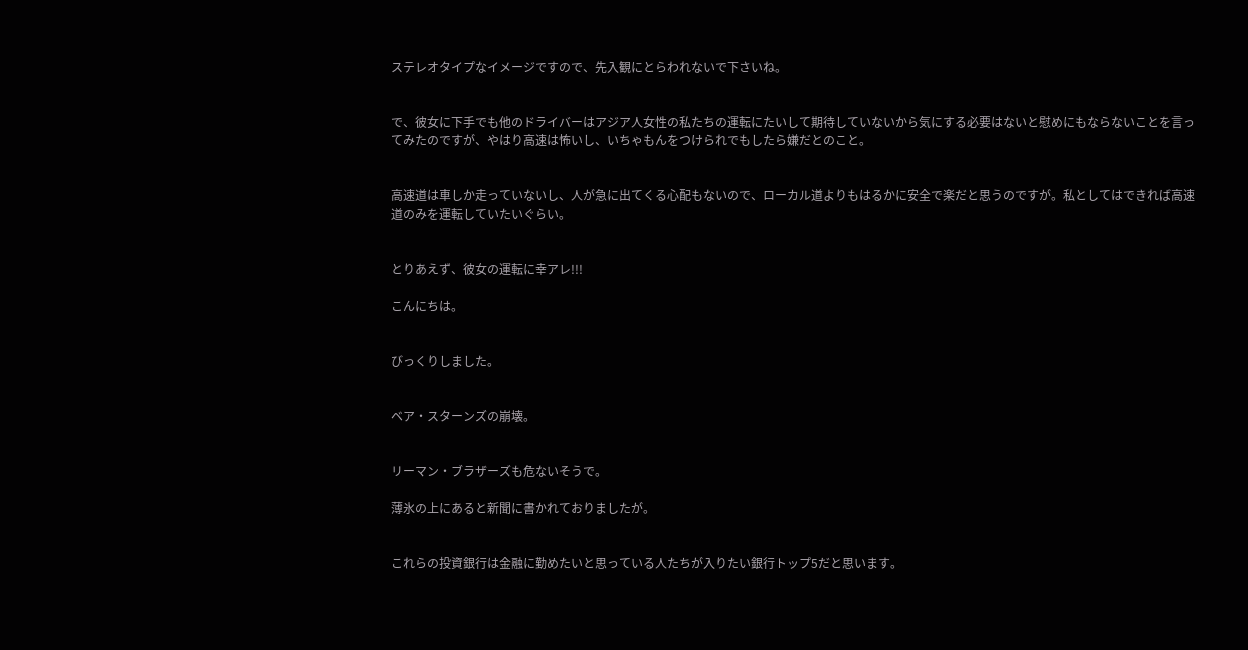ステレオタイプなイメージですので、先入観にとらわれないで下さいね。


で、彼女に下手でも他のドライバーはアジア人女性の私たちの運転にたいして期待していないから気にする必要はないと慰めにもならないことを言ってみたのですが、やはり高速は怖いし、いちゃもんをつけられでもしたら嫌だとのこと。


高速道は車しか走っていないし、人が急に出てくる心配もないので、ローカル道よりもはるかに安全で楽だと思うのですが。私としてはできれば高速道のみを運転していたいぐらい。


とりあえず、彼女の運転に幸アレ!!!

こんにちは。


びっくりしました。


ベア・スターンズの崩壊。


リーマン・ブラザーズも危ないそうで。

薄氷の上にあると新聞に書かれておりましたが。


これらの投資銀行は金融に勤めたいと思っている人たちが入りたい銀行トップ5だと思います。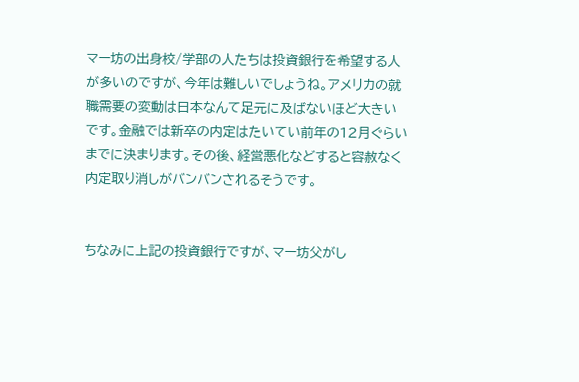マー坊の出身校/学部の人たちは投資銀行を希望する人が多いのですが、今年は難しいでしょうね。アメリカの就職需要の変動は日本なんて足元に及ばないほど大きいです。金融では新卒の内定はたいてい前年の12月ぐらいまでに決まります。その後、経営悪化などすると容赦なく内定取り消しがバンバンされるそうです。


ちなみに上記の投資銀行ですが、マー坊父がし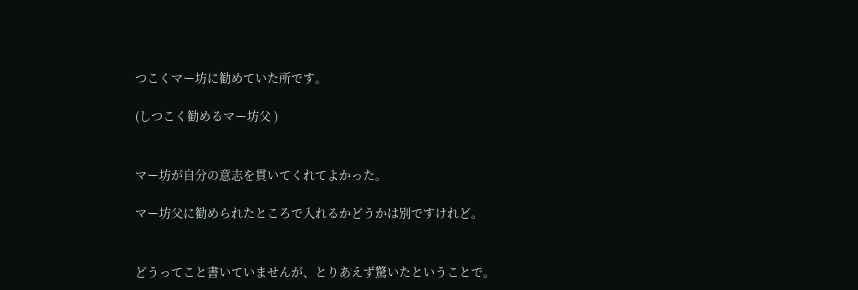つこくマー坊に勧めていた所です。

(しつこく勧めるマー坊父 )


マー坊が自分の意志を貫いてくれてよかった。

マー坊父に勧められたところで入れるかどうかは別ですけれど。


どうってこと書いていませんが、とりあえず驚いたということで。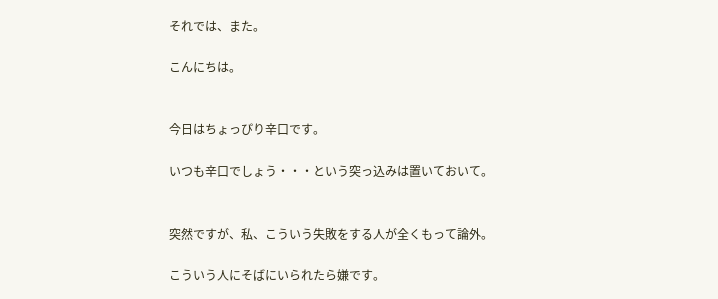それでは、また。

こんにちは。


今日はちょっぴり辛口です。

いつも辛口でしょう・・・という突っ込みは置いておいて。


突然ですが、私、こういう失敗をする人が全くもって論外。

こういう人にそばにいられたら嫌です。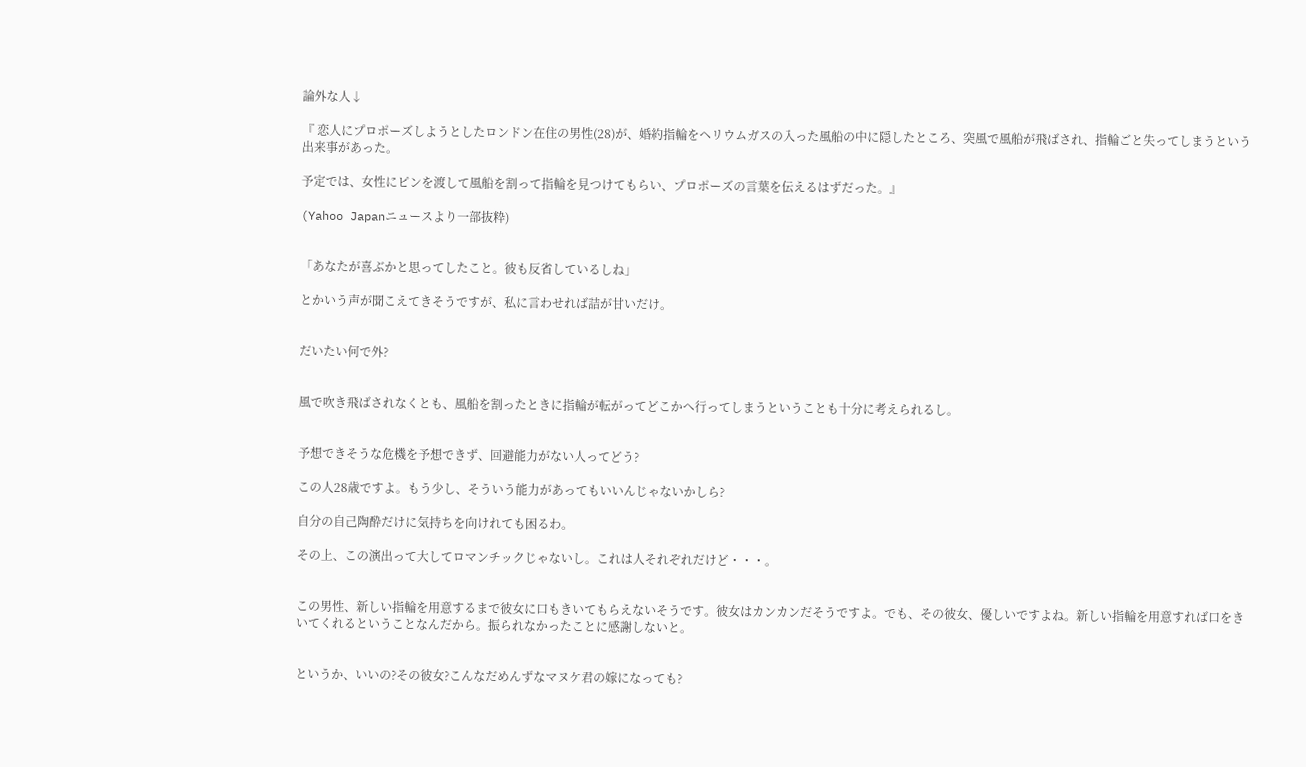論外な人↓

『 恋人にプロポーズしようとしたロンドン在住の男性(28)が、婚約指輪をヘリウムガスの入った風船の中に隠したところ、突風で風船が飛ばされ、指輪ごと失ってしまうという出来事があった。

予定では、女性にピンを渡して風船を割って指輪を見つけてもらい、プロポーズの言葉を伝えるはずだった。』

(Yahoo Japanニュースより一部抜粋)


「あなたが喜ぶかと思ってしたこと。彼も反省しているしね」

とかいう声が聞こえてきそうですが、私に言わせれば詰が甘いだけ。


だいたい何で外?


風で吹き飛ばされなくとも、風船を割ったときに指輪が転がってどこかへ行ってしまうということも十分に考えられるし。


予想できそうな危機を予想できず、回避能力がない人ってどう?

この人28歳ですよ。もう少し、そういう能力があってもいいんじゃないかしら?

自分の自己陶酔だけに気持ちを向けれても困るわ。

その上、この演出って大してロマンチックじゃないし。これは人それぞれだけど・・・。


この男性、新しい指輪を用意するまで彼女に口もきいてもらえないそうです。彼女はカンカンだそうですよ。でも、その彼女、優しいですよね。新しい指輪を用意すれば口をきいてくれるということなんだから。振られなかったことに感謝しないと。


というか、いいの?その彼女?こんなだめんずなマヌケ君の嫁になっても?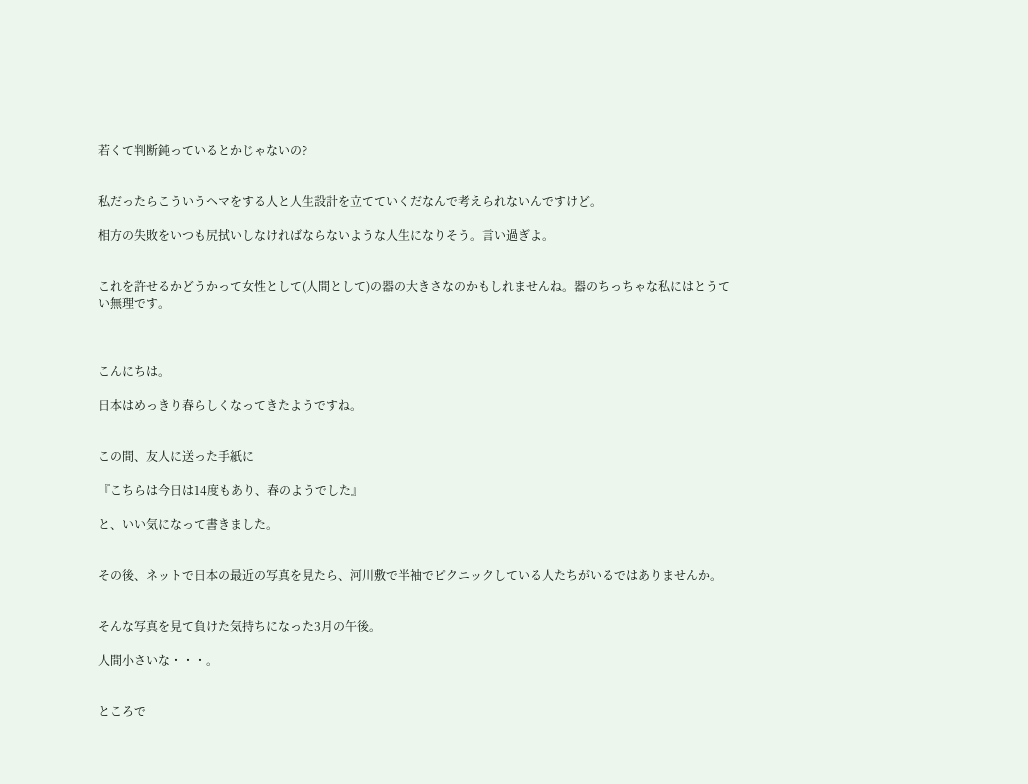若くて判断鈍っているとかじゃないの?


私だったらこういうヘマをする人と人生設計を立てていくだなんで考えられないんですけど。

相方の失敗をいつも尻拭いしなければならないような人生になりそう。言い過ぎよ。


これを許せるかどうかって女性として(人間として)の器の大きさなのかもしれませんね。器のちっちゃな私にはとうてい無理です。



こんにちは。

日本はめっきり春らしくなってきたようですね。


この間、友人に送った手紙に

『こちらは今日は14度もあり、春のようでした』

と、いい気になって書きました。


その後、ネットで日本の最近の写真を見たら、河川敷で半袖でピクニックしている人たちがいるではありませんか。


そんな写真を見て負けた気持ちになった3月の午後。

人間小さいな・・・。


ところで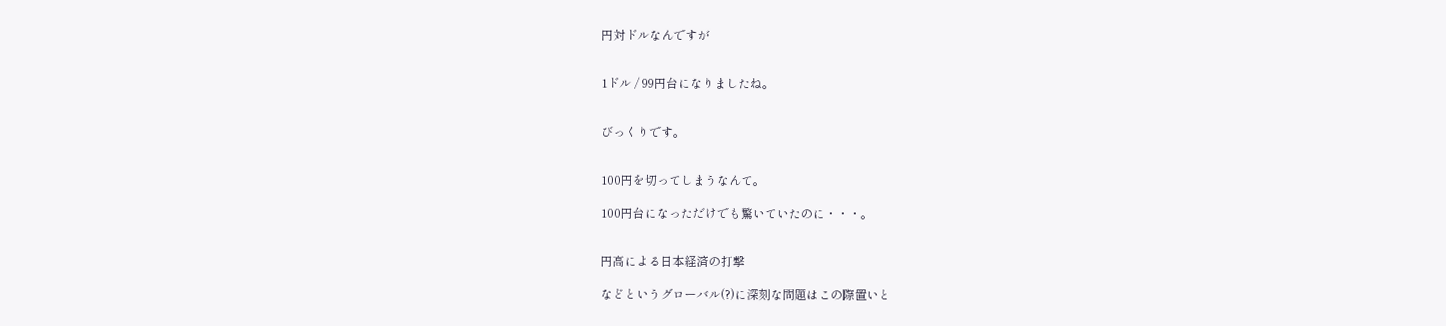円対ドルなんですが


1ドル / 99円台になりましたね。


びっくりです。


100円を切ってしまうなんて。

100円台になっただけでも驚いていたのに・・・。


円高による日本経済の打撃

などというグローバル(?)に深刻な問題はこの際置いと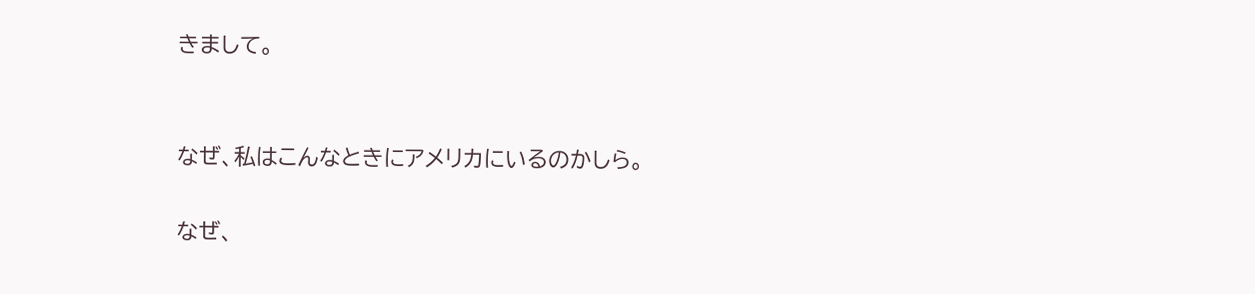きまして。


なぜ、私はこんなときにアメリカにいるのかしら。

なぜ、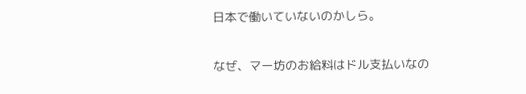日本で働いていないのかしら。

なぜ、マー坊のお給料はドル支払いなの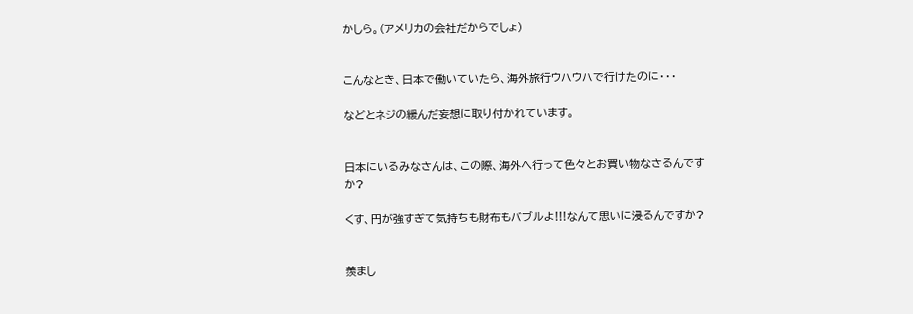かしら。(アメリカの会社だからでしょ)


こんなとき、日本で働いていたら、海外旅行ウハウハで行けたのに・・・

などとネジの緩んだ妄想に取り付かれています。


日本にいるみなさんは、この際、海外へ行って色々とお買い物なさるんですか?

くす、円が強すぎて気持ちも財布もバブルよ!!!なんて思いに浸るんですか?


羨まし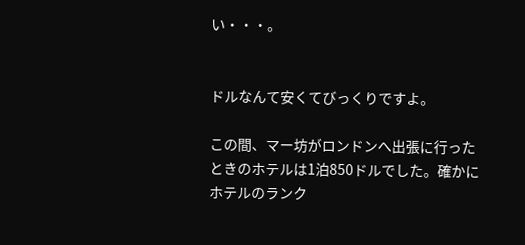い・・・。


ドルなんて安くてびっくりですよ。

この間、マー坊がロンドンへ出張に行ったときのホテルは1泊850ドルでした。確かにホテルのランク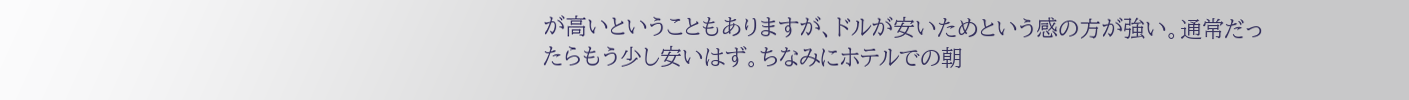が高いということもありますが、ドルが安いためという感の方が強い。通常だったらもう少し安いはず。ちなみにホテルでの朝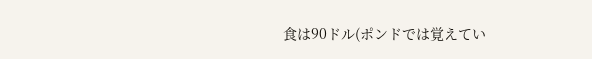食は90ドル(ポンドでは覚えてい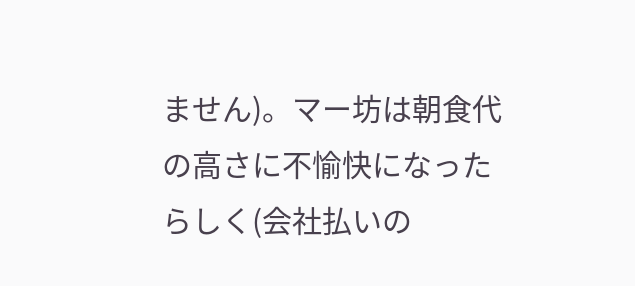ません)。マー坊は朝食代の高さに不愉快になったらしく(会社払いの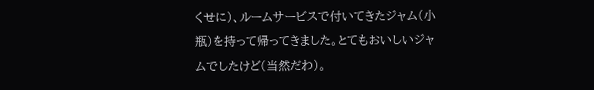くせに)、ルームサービスで付いてきたジャム(小瓶)を持って帰ってきました。とてもおいしいジャムでしたけど(当然だわ)。